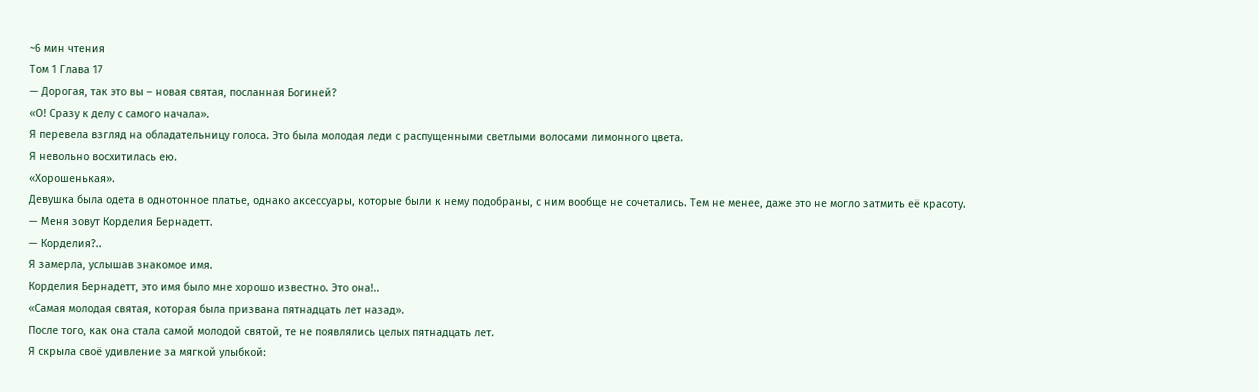~6 мин чтения
Том 1 Глава 17
— Дорогая, так это вы – новая святая, посланная Богиней?
«О! Сразу к делу с самого начала».
Я перевела взгляд на обладательницу голоса. Это была молодая леди с распущенными светлыми волосами лимонного цвета.
Я невольно восхитилась ею.
«Хорошенькая».
Девушка была одета в однотонное платье, однако аксессуары, которые были к нему подобраны, с ним вообще не сочетались. Тем не менее, даже это не могло затмить её красоту.
— Меня зовут Корделия Бернадетт.
— Корделия?..
Я замерла, услышав знакомое имя.
Корделия Бернадетт, это имя было мне хорошо известно. Это она!..
«Самая молодая святая, которая была призвана пятнадцать лет назад».
После того, как она стала самой молодой святой, те не появлялись целых пятнадцать лет.
Я скрыла своё удивление за мягкой улыбкой: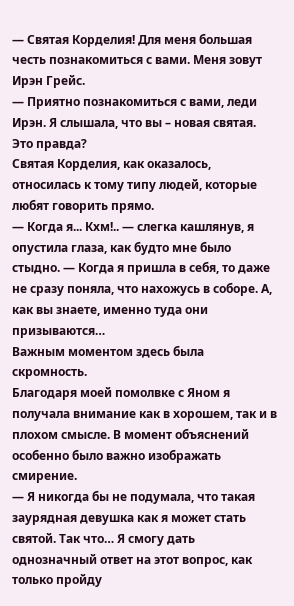— Святая Корделия! Для меня большая честь познакомиться с вами. Меня зовут Ирэн Грейс.
— Приятно познакомиться с вами, леди Ирэн. Я слышала, что вы – новая святая. Это правда?
Святая Корделия, как оказалось, относилась к тому типу людей, которые любят говорить прямо.
— Когда я... Кхм!.. — слегка кашлянув, я опустила глаза, как будто мне было стыдно. — Когда я пришла в себя, то даже не сразу поняла, что нахожусь в соборе. А, как вы знаете, именно туда они призываются…
Важным моментом здесь была скромность.
Благодаря моей помолвке с Яном я получала внимание как в хорошем, так и в плохом смысле. В момент объяснений особенно было важно изображать смирение.
— Я никогда бы не подумала, что такая заурядная девушка как я может стать святой. Так что… Я смогу дать однозначный ответ на этот вопрос, как только пройду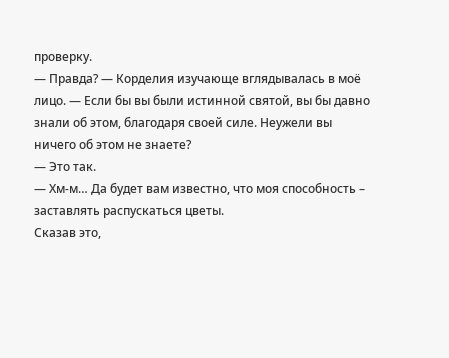проверку.
— Правда? — Корделия изучающе вглядывалась в моё лицо. — Если бы вы были истинной святой, вы бы давно знали об этом, благодаря своей силе. Неужели вы ничего об этом не знаете?
— Это так.
— Хм-м… Да будет вам известно, что моя способность – заставлять распускаться цветы.
Сказав это,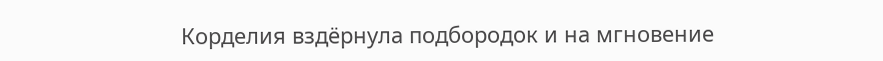Корделия вздёрнула подбородок и на мгновение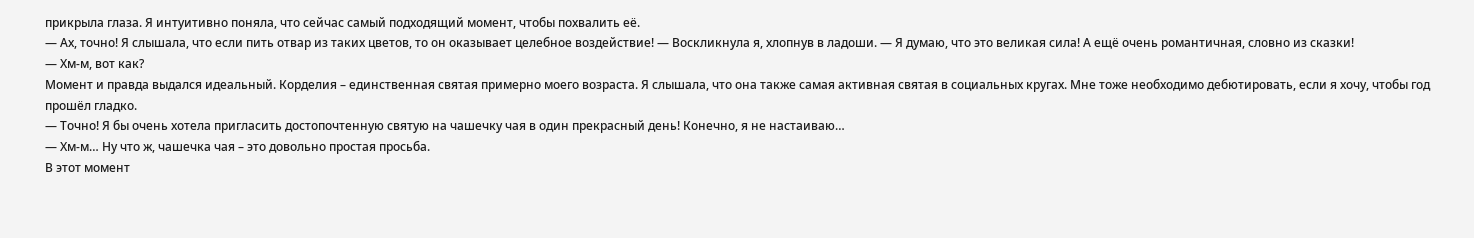прикрыла глаза. Я интуитивно поняла, что сейчас самый подходящий момент, чтобы похвалить её.
— Ах, точно! Я слышала, что если пить отвар из таких цветов, то он оказывает целебное воздействие! — Воскликнула я, хлопнув в ладоши. — Я думаю, что это великая сила! А ещё очень романтичная, словно из сказки!
— Хм-м, вот как?
Момент и правда выдался идеальный. Корделия – единственная святая примерно моего возраста. Я слышала, что она также самая активная святая в социальных кругах. Мне тоже необходимо дебютировать, если я хочу, чтобы год прошёл гладко.
— Точно! Я бы очень хотела пригласить достопочтенную святую на чашечку чая в один прекрасный день! Конечно, я не настаиваю…
— Хм-м… Ну что ж, чашечка чая – это довольно простая просьба.
В этот момент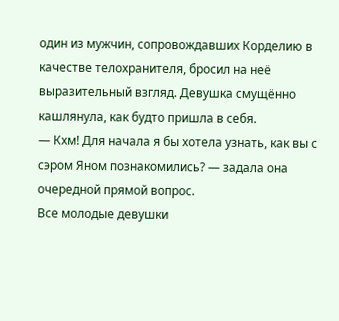один из мужчин, сопровождавших Корделию в качестве телохранителя, бросил на неё выразительный взгляд. Девушка смущённо кашлянула, как будто пришла в себя.
— Кхм! Для начала я бы хотела узнать, как вы с сэром Яном познакомились? — задала она очередной прямой вопрос.
Все молодые девушки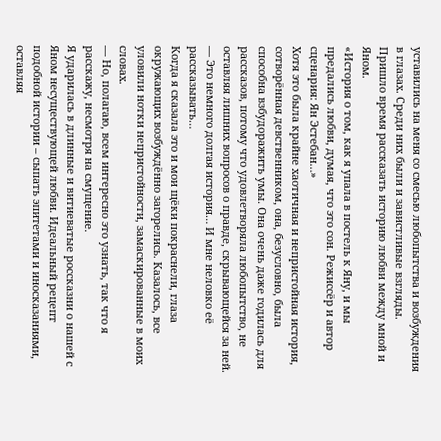уставились на меня со смесью любопытства и возбуждения в глазах. Среди них были и завистливые взгляды.
Пришло время рассказать историю любви между мной и Яном.
«История о том, как я упала в постель к Яну, и мы предались любви, думая, что это сон. Режиссёр и автор сценария: Ян Эстебан…»
Хотя это была крайне хаотичная и непристойная история, сотворённая девственником, она, безусловно, была способна взбудоражить умы. Она очень даже годилась для рассказов, потому что удовлетворяла любопытство, не оставляя лишних вопросов о правде, скрывающейся за ней.
— Это немного долгая история… И мне неловко её рассказывать…
Когда я сказала это и мои щёки покраснели, глаза окружающих возбуждённо загорелись. Казалось, все уловили нотки непристойности, замаскированные в моих словах.
— Но, полагаю, всем интересно это узнать, так что я расскажу, несмотря на смущение.
Я ударилась в длинные и витиеватые россказни о нашей с Яном несуществующей любви. Идеальный рецепт подобной истории – сыпать эпитетами и иносказаниями, оставляя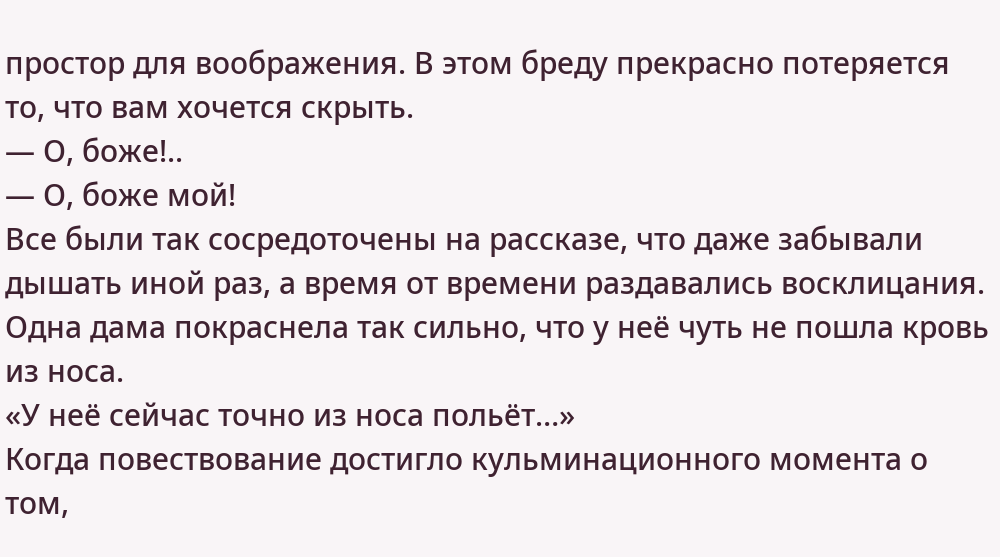простор для воображения. В этом бреду прекрасно потеряется то, что вам хочется скрыть.
— О, боже!..
— О, боже мой!
Все были так сосредоточены на рассказе, что даже забывали дышать иной раз, а время от времени раздавались восклицания. Одна дама покраснела так сильно, что у неё чуть не пошла кровь из носа.
«У неё сейчас точно из носа польёт…»
Когда повествование достигло кульминационного момента о том,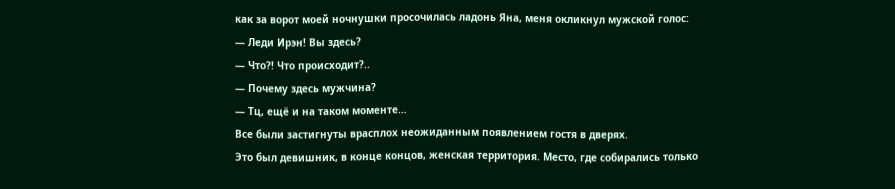как за ворот моей ночнушки просочилась ладонь Яна, меня окликнул мужской голос:
— Леди Ирэн! Вы здесь?
— Что?! Что происходит?..
— Почему здесь мужчина?
— Тц, ещё и на таком моменте…
Все были застигнуты врасплох неожиданным появлением гостя в дверях.
Это был девишник, в конце концов, женская территория. Место, где собирались только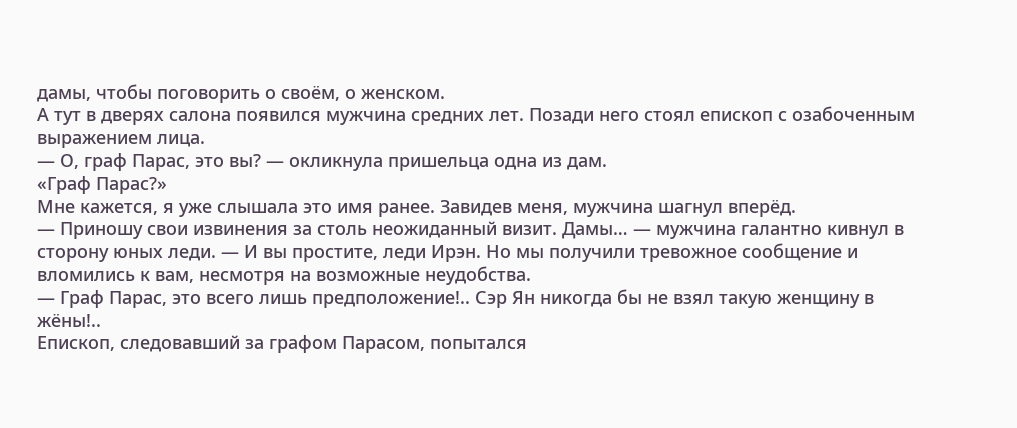дамы, чтобы поговорить о своём, о женском.
А тут в дверях салона появился мужчина средних лет. Позади него стоял епископ с озабоченным выражением лица.
— О, граф Парас, это вы? — окликнула пришельца одна из дам.
«Граф Парас?»
Мне кажется, я уже слышала это имя ранее. Завидев меня, мужчина шагнул вперёд.
— Приношу свои извинения за столь неожиданный визит. Дамы… — мужчина галантно кивнул в сторону юных леди. — И вы простите, леди Ирэн. Но мы получили тревожное сообщение и вломились к вам, несмотря на возможные неудобства.
— Граф Парас, это всего лишь предположение!.. Сэр Ян никогда бы не взял такую женщину в жёны!..
Епископ, следовавший за графом Парасом, попытался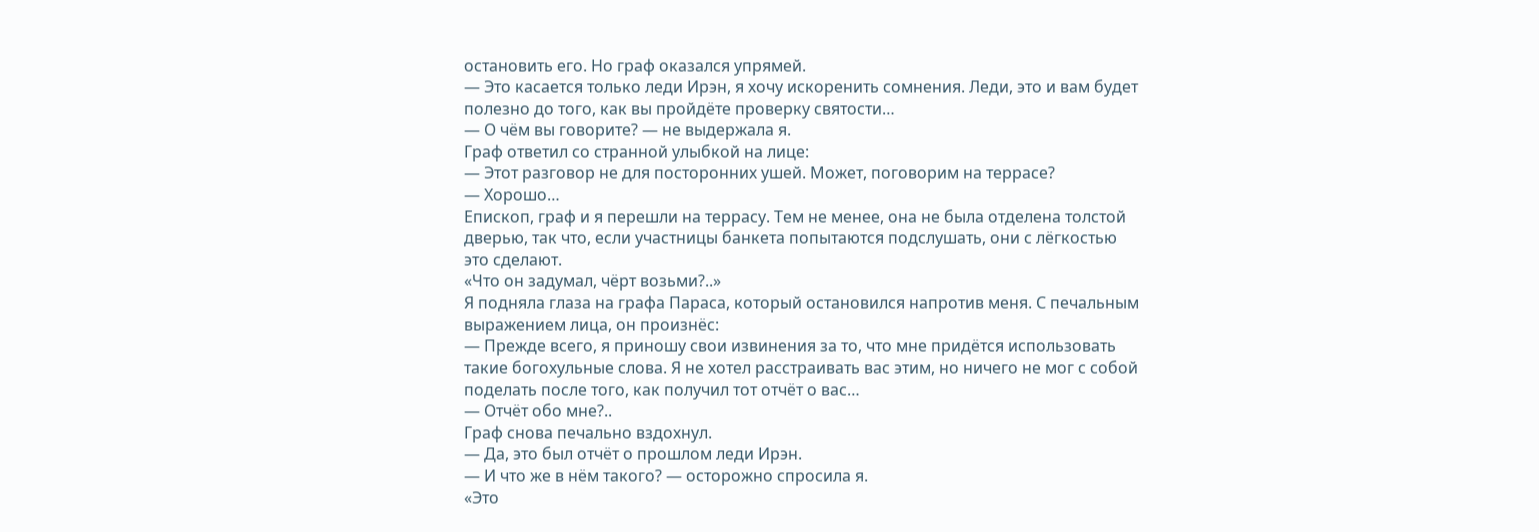остановить его. Но граф оказался упрямей.
— Это касается только леди Ирэн, я хочу искоренить сомнения. Леди, это и вам будет полезно до того, как вы пройдёте проверку святости…
— О чём вы говорите? — не выдержала я.
Граф ответил со странной улыбкой на лице:
— Этот разговор не для посторонних ушей. Может, поговорим на террасе?
— Хорошо…
Епископ, граф и я перешли на террасу. Тем не менее, она не была отделена толстой дверью, так что, если участницы банкета попытаются подслушать, они с лёгкостью это сделают.
«Что он задумал, чёрт возьми?..»
Я подняла глаза на графа Параса, который остановился напротив меня. С печальным выражением лица, он произнёс:
— Прежде всего, я приношу свои извинения за то, что мне придётся использовать такие богохульные слова. Я не хотел расстраивать вас этим, но ничего не мог с собой поделать после того, как получил тот отчёт о вас…
— Отчёт обо мне?..
Граф снова печально вздохнул.
— Да, это был отчёт о прошлом леди Ирэн.
— И что же в нём такого? — осторожно спросила я.
«Это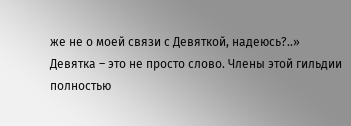же не о моей связи с Девяткой, надеюсь?..»
Девятка – это не просто слово. Члены этой гильдии полностью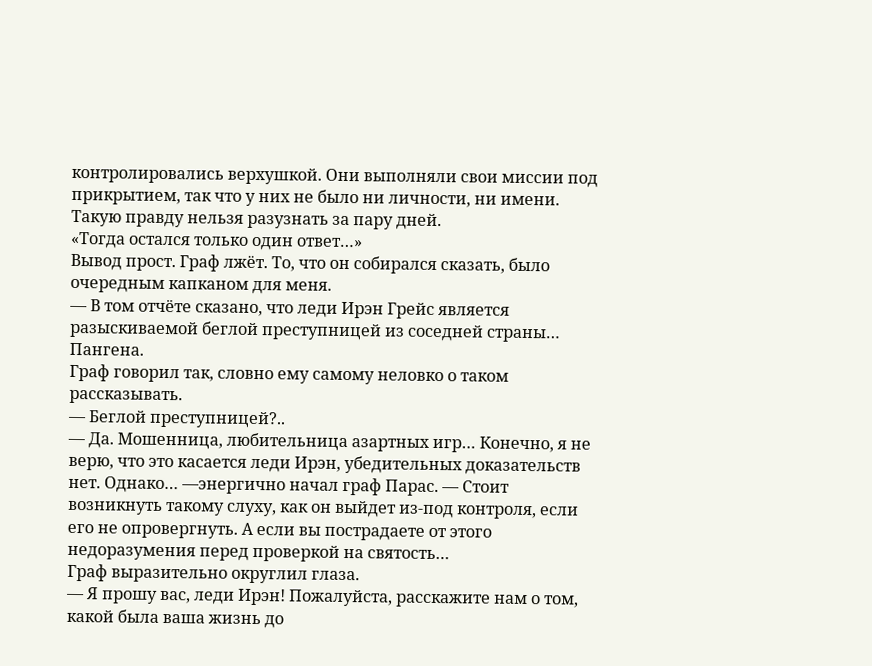контролировались верхушкой. Они выполняли свои миссии под прикрытием, так что у них не было ни личности, ни имени. Такую правду нельзя разузнать за пару дней.
«Тогда остался только один ответ…»
Вывод прост. Граф лжёт. То, что он собирался сказать, было очередным капканом для меня.
— В том отчёте сказано, что леди Ирэн Грейс является разыскиваемой беглой преступницей из соседней страны… Пангена.
Граф говорил так, словно ему самому неловко о таком рассказывать.
— Беглой преступницей?..
— Да. Мошенница, любительница азартных игр… Конечно, я не верю, что это касается леди Ирэн, убедительных доказательств нет. Однако… —энергично начал граф Парас. — Стоит возникнуть такому слуху, как он выйдет из-под контроля, если его не опровергнуть. А если вы пострадаете от этого недоразумения перед проверкой на святость…
Граф выразительно округлил глаза.
— Я прошу вас, леди Ирэн! Пожалуйста, расскажите нам о том, какой была ваша жизнь до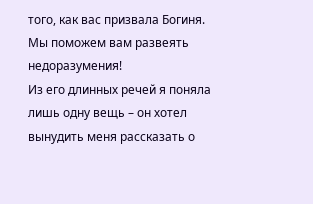того, как вас призвала Богиня. Мы поможем вам развеять недоразумения!
Из его длинных речей я поняла лишь одну вещь – он хотел вынудить меня рассказать о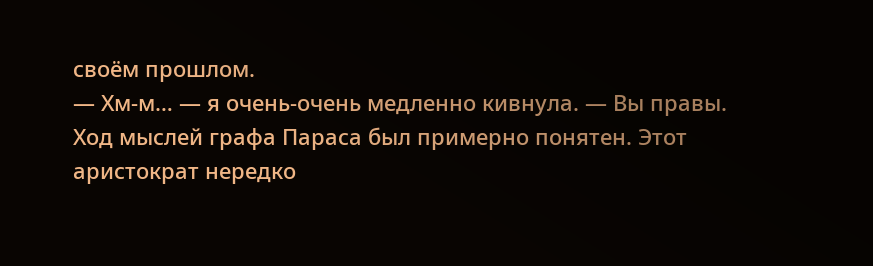своём прошлом.
— Хм-м… — я очень-очень медленно кивнула. — Вы правы.
Ход мыслей графа Параса был примерно понятен. Этот аристократ нередко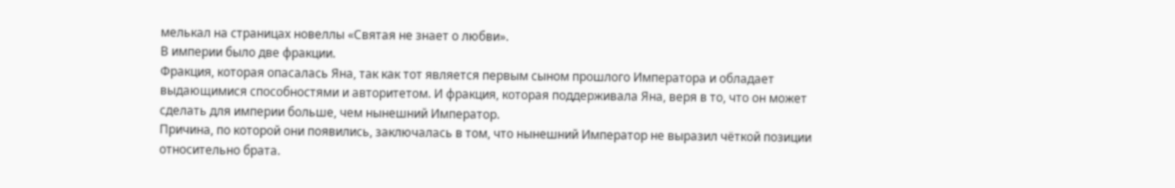мелькал на страницах новеллы «Святая не знает о любви».
В империи было две фракции.
Фракция, которая опасалась Яна, так как тот является первым сыном прошлого Императора и обладает выдающимися способностями и авторитетом. И фракция, которая поддерживала Яна, веря в то, что он может сделать для империи больше, чем нынешний Император.
Причина, по которой они появились, заключалась в том, что нынешний Император не выразил чёткой позиции относительно брата.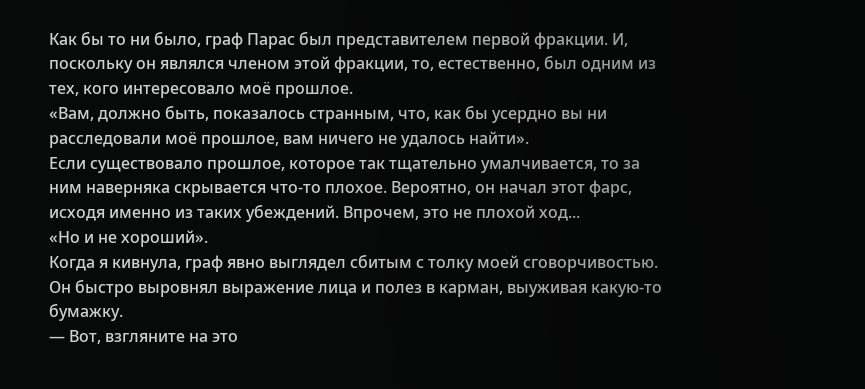Как бы то ни было, граф Парас был представителем первой фракции. И, поскольку он являлся членом этой фракции, то, естественно, был одним из тех, кого интересовало моё прошлое.
«Вам, должно быть, показалось странным, что, как бы усердно вы ни расследовали моё прошлое, вам ничего не удалось найти».
Если существовало прошлое, которое так тщательно умалчивается, то за ним наверняка скрывается что-то плохое. Вероятно, он начал этот фарс, исходя именно из таких убеждений. Впрочем, это не плохой ход...
«Но и не хороший».
Когда я кивнула, граф явно выглядел сбитым с толку моей сговорчивостью. Он быстро выровнял выражение лица и полез в карман, выуживая какую-то бумажку.
— Вот, взгляните на это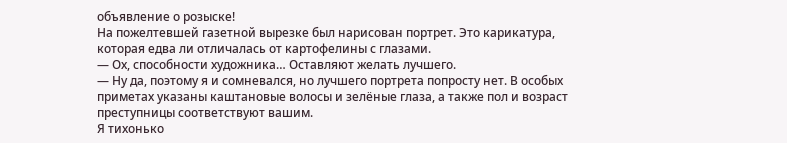объявление о розыске!
На пожелтевшей газетной вырезке был нарисован портрет. Это карикатура, которая едва ли отличалась от картофелины с глазами.
— Ох, способности художника… Оставляют желать лучшего.
— Ну да, поэтому я и сомневался, но лучшего портрета попросту нет. В особых приметах указаны каштановые волосы и зелёные глаза, а также пол и возраст преступницы соответствуют вашим.
Я тихонько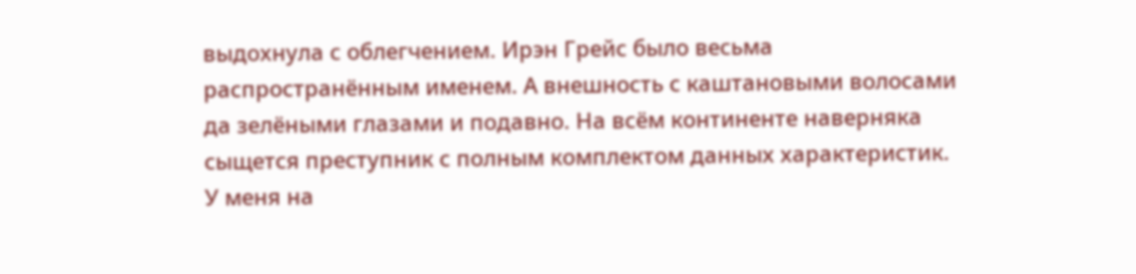выдохнула с облегчением. Ирэн Грейс было весьма распространённым именем. А внешность с каштановыми волосами да зелёными глазами и подавно. На всём континенте наверняка сыщется преступник с полным комплектом данных характеристик.
У меня на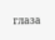глаза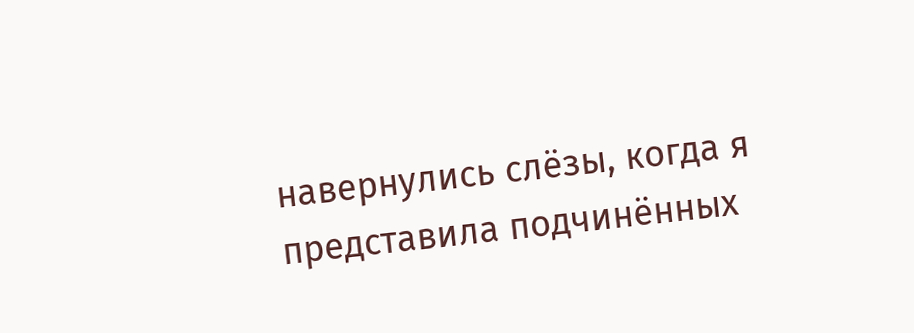навернулись слёзы, когда я представила подчинённых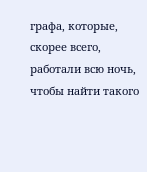графа, которые, скорее всего, работали всю ночь, чтобы найти такого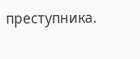преступника.